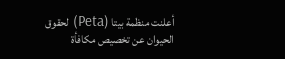أعلنت منظمة بيتا (Peta) لحقوق الحيوان عن تخصيص مكافأة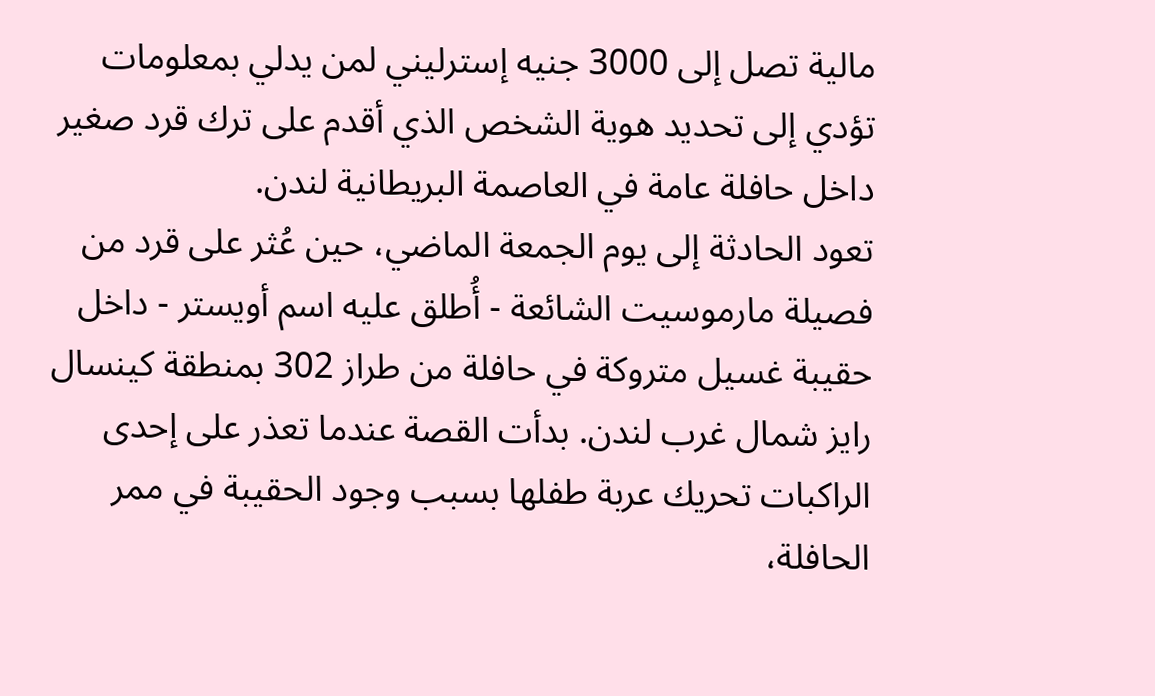مالية تصل إلى 3000 جنيه إسترليني لمن يدلي بمعلومات تؤدي إلى تحديد هوية الشخص الذي أقدم على ترك قرد صغير داخل حافلة عامة في العاصمة البريطانية لندن.
تعود الحادثة إلى يوم الجمعة الماضي، حين عُثر على قرد من فصيلة مارموسيت الشائعة - أُطلق عليه اسم أويستر - داخل حقيبة غسيل متروكة في حافلة من طراز 302 بمنطقة كينسال رايز شمال غرب لندن. بدأت القصة عندما تعذر على إحدى الراكبات تحريك عربة طفلها بسبب وجود الحقيبة في ممر الحافلة،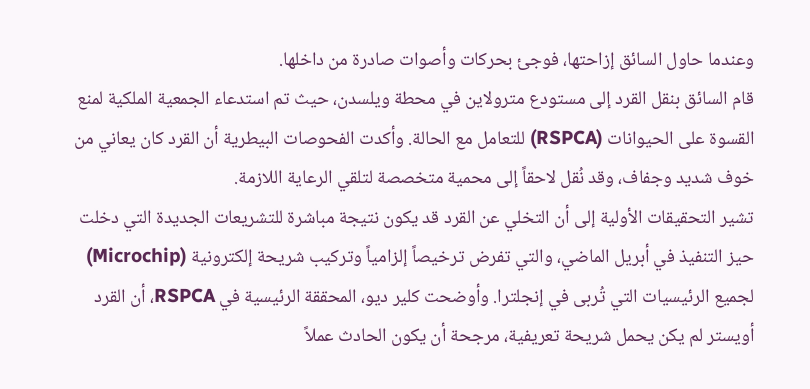وعندما حاول السائق إزاحتها، فوجئ بحركات وأصوات صادرة من داخلها.
قام السائق بنقل القرد إلى مستودع مترولاين في محطة ويلسدن، حيث تم استدعاء الجمعية الملكية لمنع القسوة على الحيوانات (RSPCA) للتعامل مع الحالة. وأكدت الفحوصات البيطرية أن القرد كان يعاني من خوف شديد وجفاف، وقد نُقل لاحقاً إلى محمية متخصصة لتلقي الرعاية اللازمة.
تشير التحقيقات الأولية إلى أن التخلي عن القرد قد يكون نتيجة مباشرة للتشريعات الجديدة التي دخلت حيز التنفيذ في أبريل الماضي، والتي تفرض ترخيصاً إلزامياً وتركيب شريحة إلكترونية (Microchip) لجميع الرئيسيات التي تُربى في إنجلترا. وأوضحت كلير ديو، المحققة الرئيسية في RSPCA، أن القرد أويستر لم يكن يحمل شريحة تعريفية، مرجحة أن يكون الحادث عملاً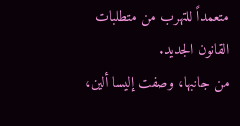متعمداً للتهرب من متطلبات القانون الجديد.
من جانبها، وصفت إليسا ألين،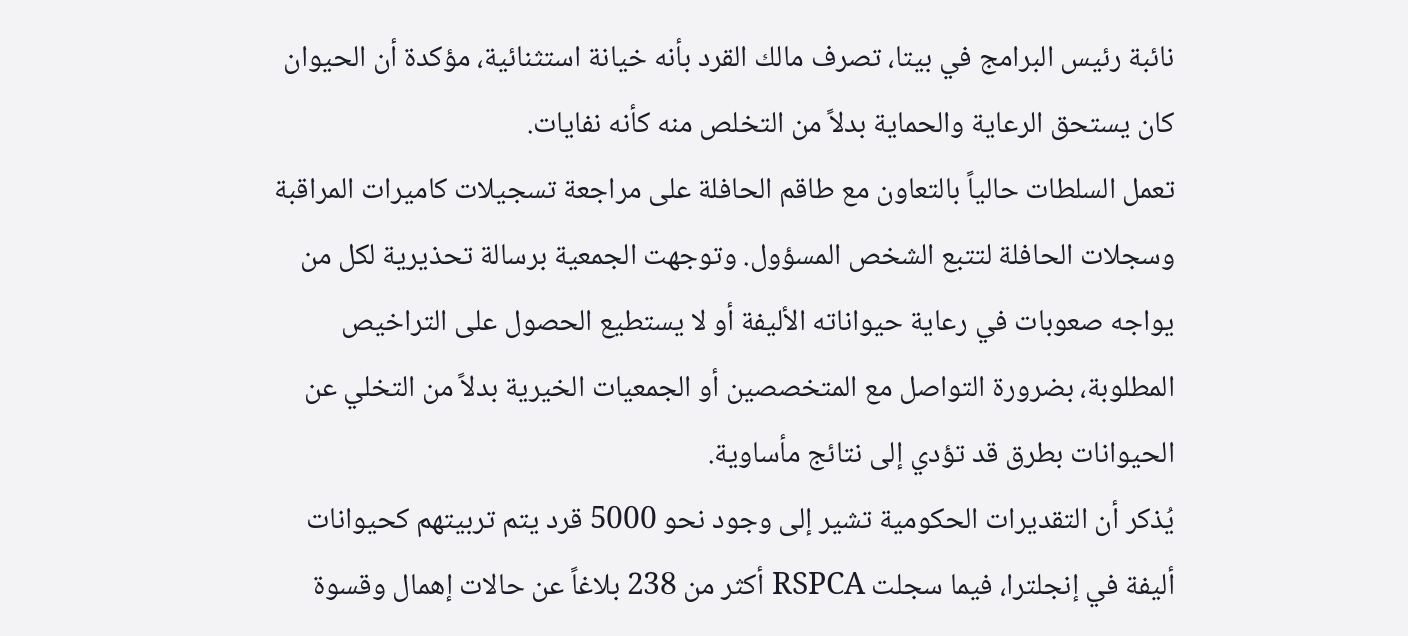نائبة رئيس البرامج في بيتا، تصرف مالك القرد بأنه خيانة استثنائية، مؤكدة أن الحيوان كان يستحق الرعاية والحماية بدلاً من التخلص منه كأنه نفايات.
تعمل السلطات حالياً بالتعاون مع طاقم الحافلة على مراجعة تسجيلات كاميرات المراقبة وسجلات الحافلة لتتبع الشخص المسؤول. وتوجهت الجمعية برسالة تحذيرية لكل من يواجه صعوبات في رعاية حيواناته الأليفة أو لا يستطيع الحصول على التراخيص المطلوبة، بضرورة التواصل مع المتخصصين أو الجمعيات الخيرية بدلاً من التخلي عن الحيوانات بطرق قد تؤدي إلى نتائج مأساوية.
يُذكر أن التقديرات الحكومية تشير إلى وجود نحو 5000 قرد يتم تربيتهم كحيوانات أليفة في إنجلترا، فيما سجلت RSPCA أكثر من 238 بلاغاً عن حالات إهمال وقسوة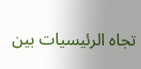تجاه الرئيسيات بين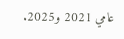عامي 2021 و2025.